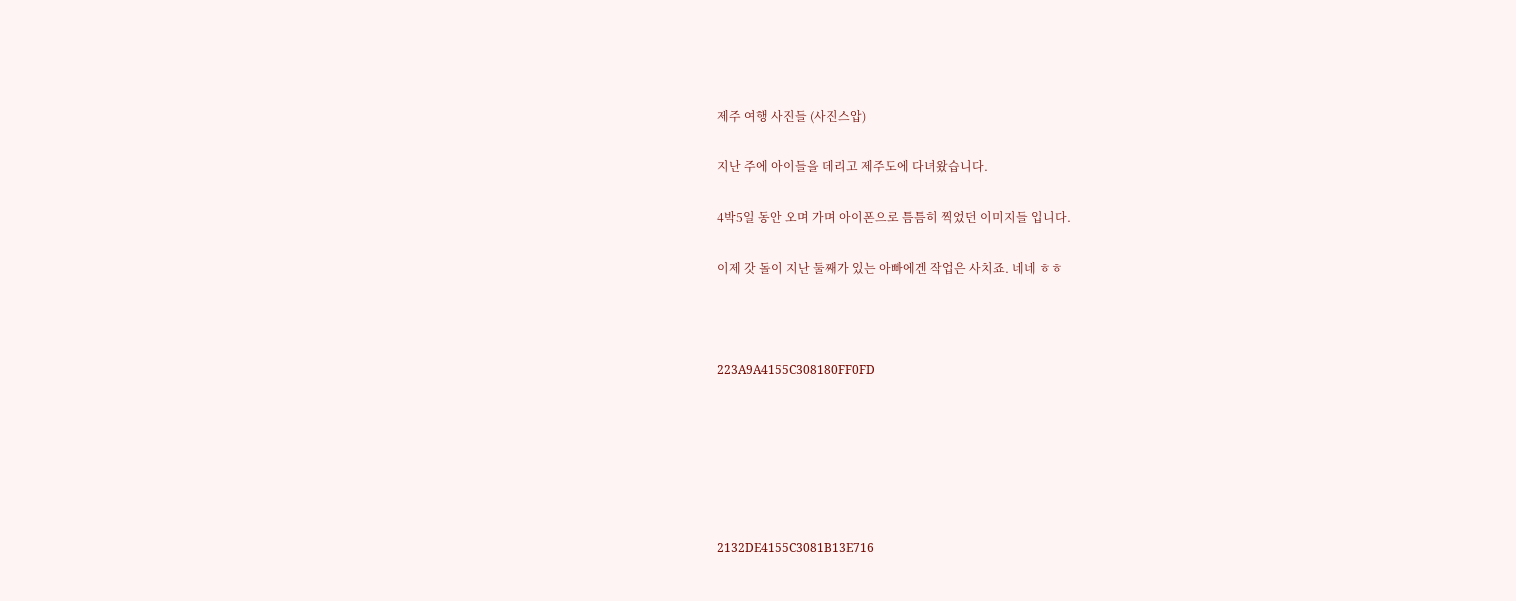제주 여행 사진들 (사진스압)

지난 주에 아이들을 데리고 제주도에 다녀왔습니다.

4박5일 동안 오며 가며 아이폰으로 틈틈히 찍었던 이미지들 입니다.

이제 갓 돌이 지난 둘째가 있는 아빠에겐 작업은 사치죠. 네네 ㅎㅎ



223A9A4155C308180FF0FD






2132DE4155C3081B13E716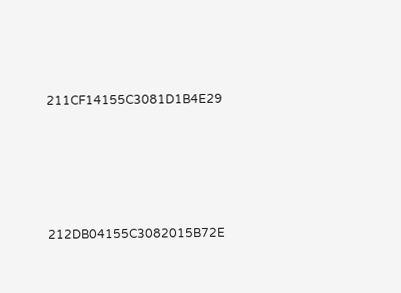211CF14155C3081D1B4E29






212DB04155C3082015B72E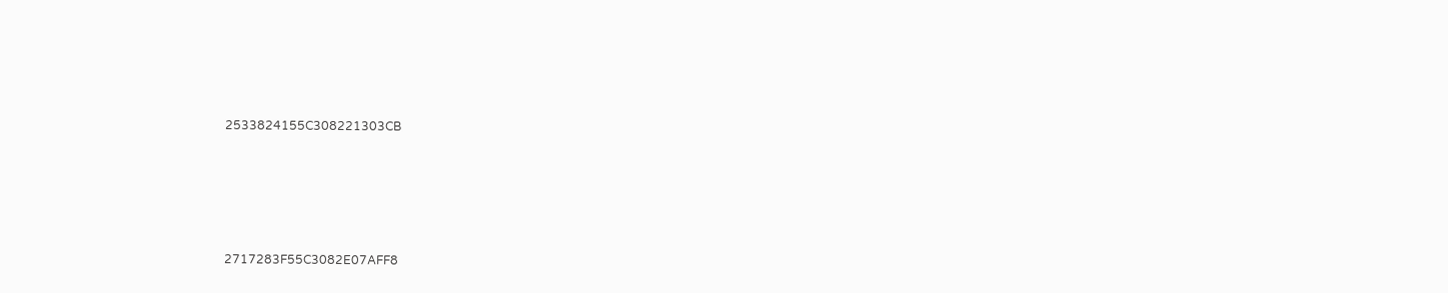2533824155C308221303CB






2717283F55C3082E07AFF8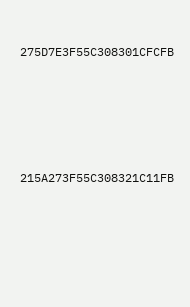275D7E3F55C308301CFCFB






215A273F55C308321C11FB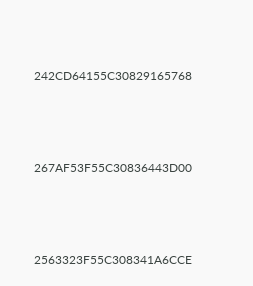242CD64155C30829165768






267AF53F55C30836443D00






2563323F55C308341A6CCE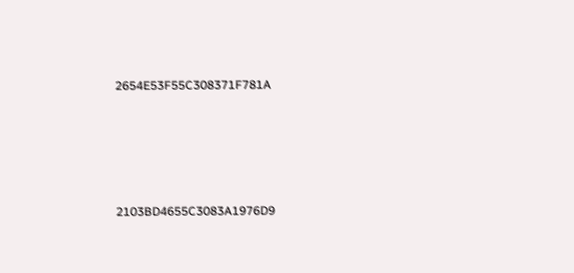2654E53F55C308371F781A






2103BD4655C3083A1976D9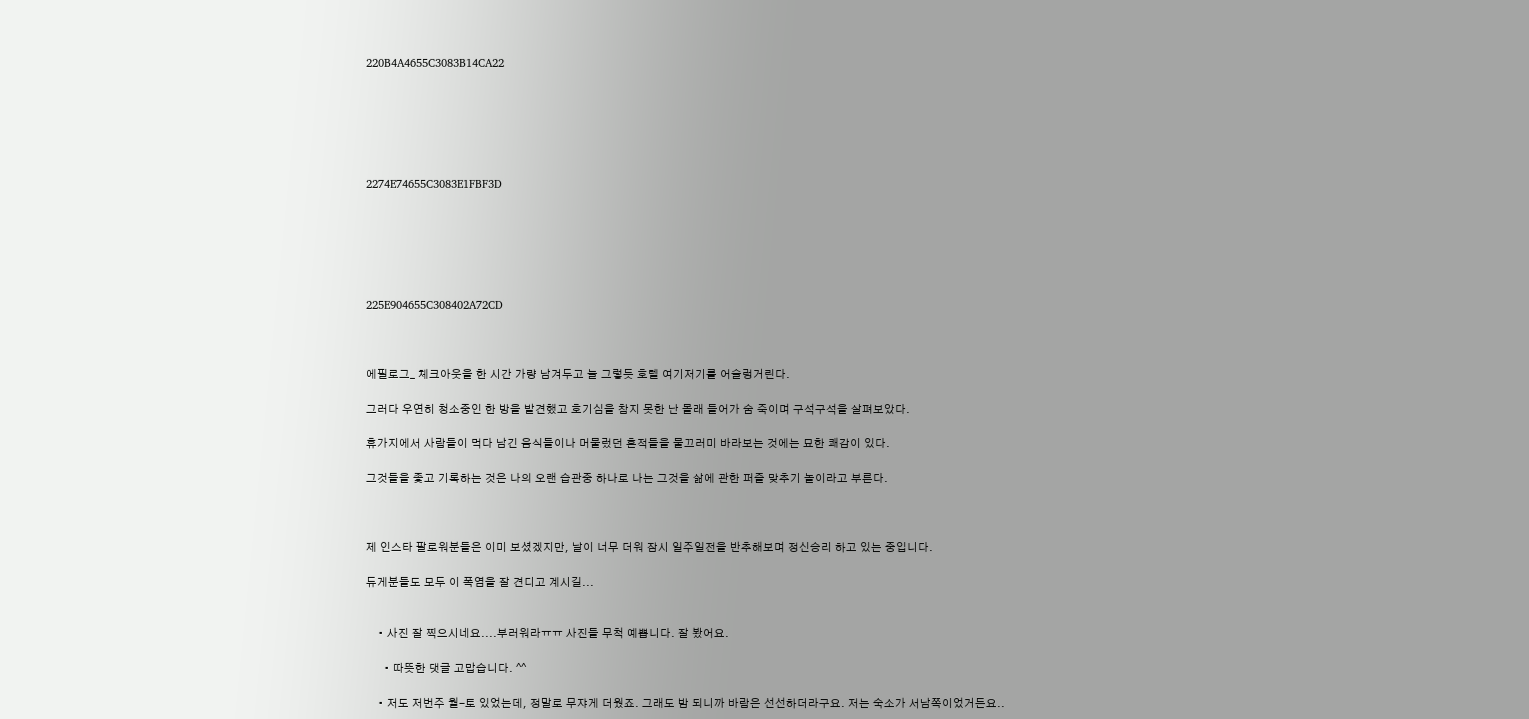220B4A4655C3083B14CA22






2274E74655C3083E1FBF3D






225E904655C308402A72CD



에필로그_ 체크아웃을 한 시간 가량 남겨두고 늘 그렇듯 호텔 여기저기를 어슬렁거린다.

그러다 우연히 청소중인 한 방을 발견했고 호기심을 참지 못한 난 몰래 들어가 숨 죽이며 구석구석을 살펴보았다.

휴가지에서 사람들이 먹다 남긴 음식들이나 머물렀던 흔적들을 물끄러미 바라보는 것에는 묘한 쾌감이 있다.

그것들을 좇고 기록하는 것은 나의 오랜 습관중 하나로 나는 그것을 삶에 관한 퍼즐 맞추기 놀이라고 부른다.



제 인스타 팔로워분들은 이미 보셨겠지만, 날이 너무 더워 잠시 일주일전을 반추해보며 정신승리 하고 있는 중입니다.

듀게분들도 모두 이 폭염을 잘 견디고 계시길...


    • 사진 잘 찍으시네요....부러워라ㅠㅠ 사진들 무척 예쁩니다. 잘 봤어요.

      • 따뜻한 댓글 고맙습니다. ^^

    • 저도 저번주 월-토 있었는데, 정말로 무쟈게 더웠죠. 그래도 밤 되니까 바람은 선선하더라구요. 저는 숙소가 서남쪽이었거든요..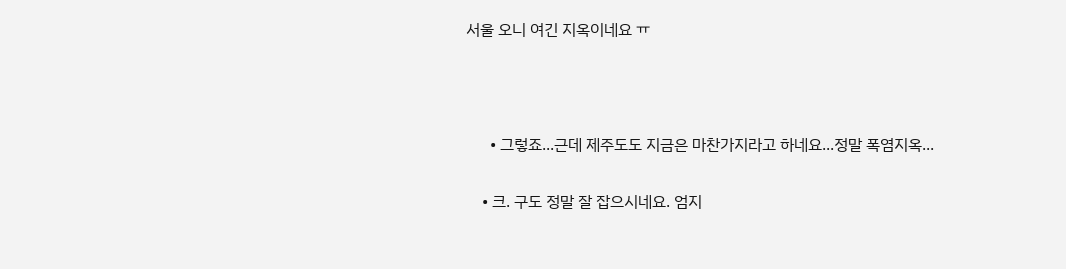서울 오니 여긴 지옥이네요 ㅠ



      • 그렇죠...근데 제주도도 지금은 마찬가지라고 하네요...정말 폭염지옥...

    • 크. 구도 정말 잘 잡으시네요. 엄지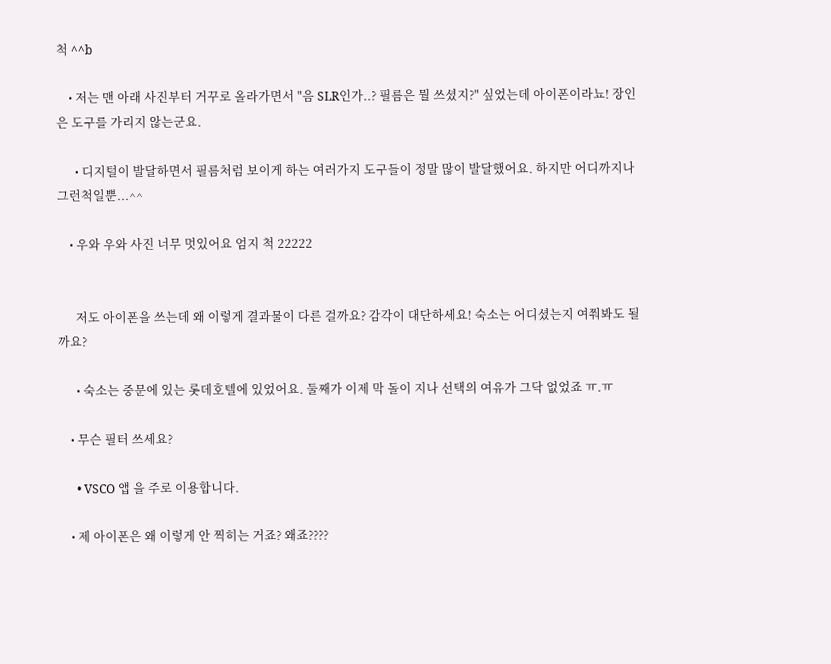척 ^^b

    • 저는 맨 아래 사진부터 거꾸로 올라가면서 "음 SLR인가..? 필름은 뭘 쓰셨지?" 싶었는데 아이폰이라뇨! 장인은 도구를 가리지 않는군요.

      • 디지털이 발달하면서 필름처럼 보이게 하는 여러가지 도구들이 정말 많이 발달했어요. 하지만 어디까지나 그런척일뿐...^^

    • 우와 우와 사진 너무 멋있어요 엄지 척 22222


      저도 아이폰을 쓰는데 왜 이렇게 결과물이 다른 걸까요? 감각이 대단하세요! 숙소는 어디셨는지 여쭤봐도 될까요?

      • 숙소는 중문에 있는 롯데호텔에 있었어요. 둘째가 이제 막 돌이 지나 선택의 여유가 그닥 없었죠 ㅠ.ㅠ

    • 무슨 필터 쓰세요?

      • VSCO 앱 을 주로 이용합니다.

    • 제 아이폰은 왜 이렇게 안 찍히는 거죠? 왜죠????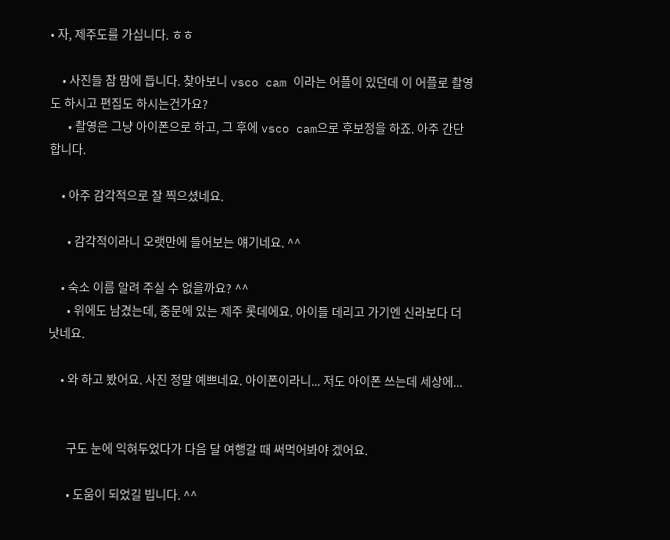• 자, 제주도를 가십니다. ㅎㅎ

    • 사진들 참 맘에 듭니다. 찾아보니 vsco cam 이라는 어플이 있던데 이 어플로 촬영도 하시고 편집도 하시는건가요?
      • 촬영은 그냥 아이폰으로 하고, 그 후에 vsco cam으로 후보정을 하죠. 아주 간단합니다.

    • 아주 감각적으로 잘 찍으셨네요.

      • 감각적이라니 오랫만에 들어보는 얘기네요. ^^

    • 숙소 이름 알려 주실 수 없을까요? ^^
      • 위에도 남겼는데, 중문에 있는 제주 롯데에요. 아이들 데리고 가기엔 신라보다 더 낫네요.

    • 와 하고 봤어요. 사진 정말 예쁘네요. 아이폰이라니... 저도 아이폰 쓰는데 세상에...


      구도 눈에 익혀두었다가 다음 달 여행갈 때 써먹어봐야 겠어요.

      • 도움이 되었길 빕니다. ^^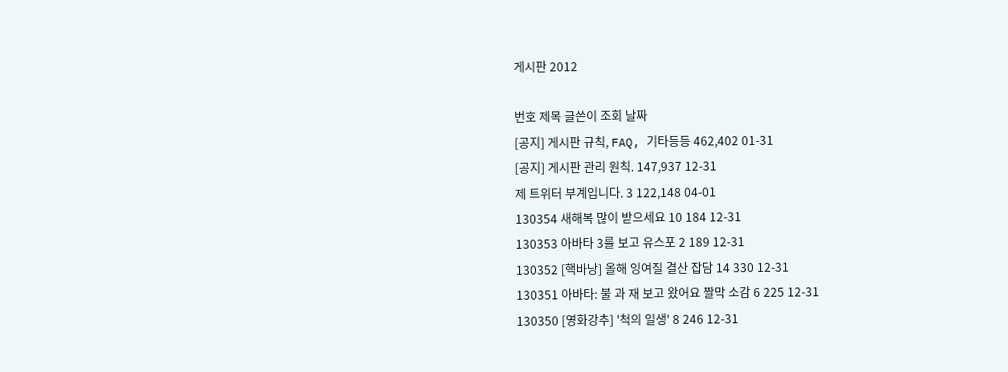게시판 2012

번호 제목 글쓴이 조회 날짜
[공지] 게시판 규칙, FAQ, 기타등등 462,402 01-31
[공지] 게시판 관리 원칙. 147,937 12-31
제 트위터 부계입니다. 3 122,148 04-01
130354 새해복 많이 받으세요 10 184 12-31
130353 아바타 3를 보고 유스포 2 189 12-31
130352 [핵바낭] 올해 잉여질 결산 잡담 14 330 12-31
130351 아바타: 불 과 재 보고 왔어요 짤막 소감 6 225 12-31
130350 [영화강추] '척의 일생' 8 246 12-31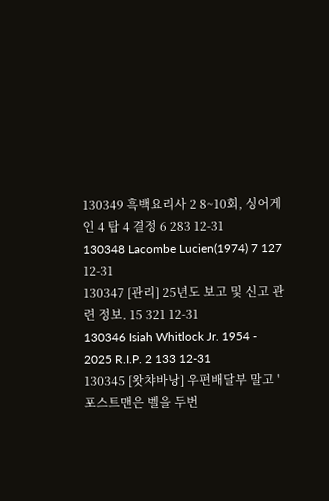130349 흑백요리사 2 8~10회, 싱어게인 4 탑 4 결정 6 283 12-31
130348 Lacombe Lucien(1974) 7 127 12-31
130347 [관리] 25년도 보고 및 신고 관련 정보. 15 321 12-31
130346 Isiah Whitlock Jr. 1954 - 2025 R.I.P. 2 133 12-31
130345 [왓챠바낭] 우편배달부 말고 '포스트맨은 벨을 두번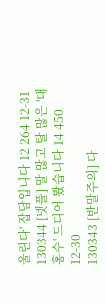울린다' 잡담입니다 12 264 12-31
130344 [넷플] 말 많고 탈 많은 '대홍수' 드디어 봤습니다 14 450 12-30
130343 [반말주의] 다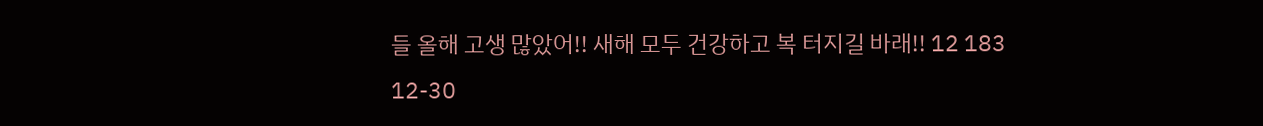들 올해 고생 많았어!! 새해 모두 건강하고 복 터지길 바래!! 12 183 12-30